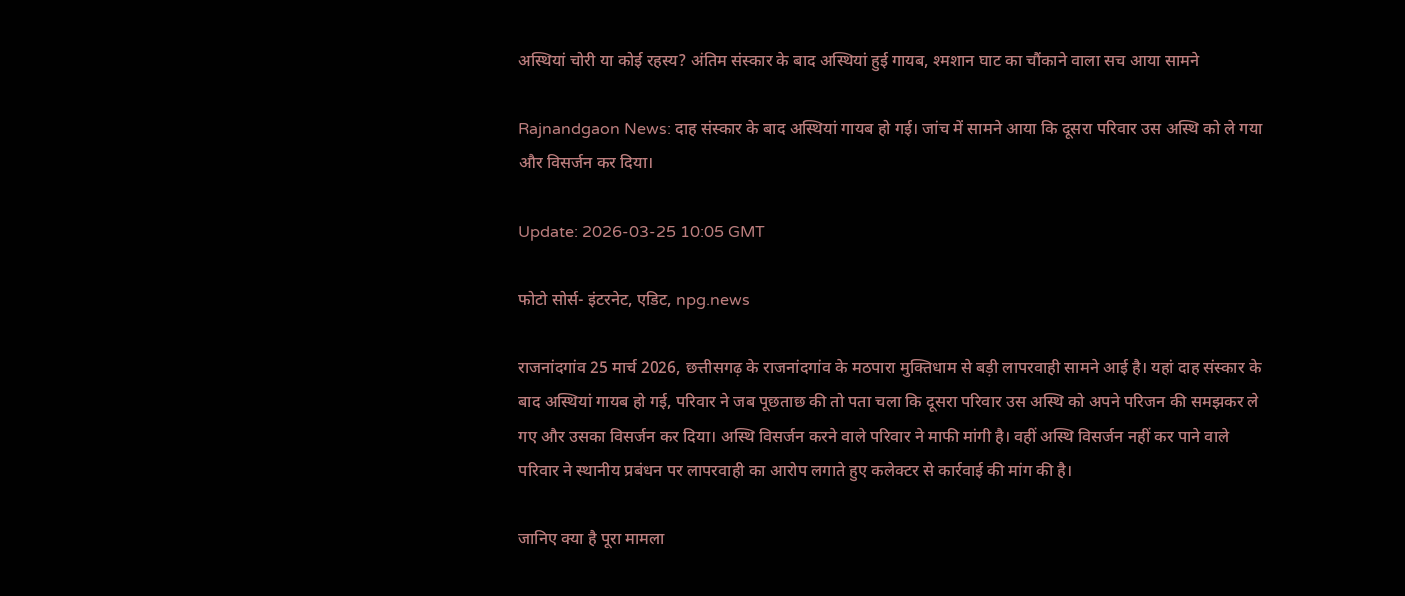अस्थियां चोरी या कोई रहस्य? अंतिम संस्कार के बाद अस्थियां हुई गायब, श्मशान घाट का चौंकाने वाला सच आया सामने

Rajnandgaon News: दाह संस्कार के बाद अस्थियां गायब हो गई। जांच में सामने आया कि दूसरा परिवार उस अस्थि को ले गया और विसर्जन कर दिया।

Update: 2026-03-25 10:05 GMT

फोटो सोर्स- इंटरनेट, एडिट, npg.news

राजनांदगांव 25 मार्च 2026, छत्तीसगढ़ के राजनांदगांव के मठपारा मुक्तिधाम से बड़ी लापरवाही सामने आई है। यहां दाह संस्कार के बाद अस्थियां गायब हो गई, परिवार ने जब पूछताछ की तो पता चला कि दूसरा परिवार उस अस्थि को अपने परिजन की समझकर ले गए और उसका विसर्जन कर दिया। अस्थि विसर्जन करने वाले परिवार ने माफी मांगी है। वहीं अस्थि विसर्जन नहीं कर पाने वाले परिवार ने स्थानीय प्रबंधन पर लापरवाही का आरोप लगाते हुए कलेक्टर से कार्रवाई की मांग की है।

जानिए क्या है पूरा मामला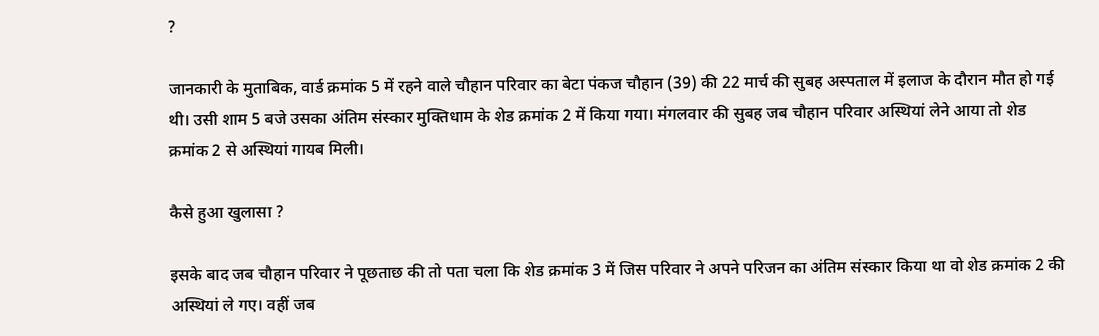?

जानकारी के मुताबिक, वार्ड क्रमांक 5 में रहने वाले चौहान परिवार का बेटा पंकज चौहान (39) की 22 मार्च की सुबह अस्पताल में इलाज के दौरान मौत हो गई थी। उसी शाम 5 बजे उसका अंतिम संस्कार मुक्तिधाम के शेड क्रमांक 2 में किया गया। मंगलवार की सुबह जब चौहान परिवार अस्थियां लेने आया तो शेड क्रमांक 2 से अस्थियां गायब मिली।

कैसे हुआ खुलासा ?

इसके बाद जब चौहान परिवार ने पूछताछ की तो पता चला कि शेड क्रमांक 3 में जिस परिवार ने अपने परिजन का अंतिम संस्कार किया था वो शेड क्रमांक 2 की अस्थियां ले गए। वहीं जब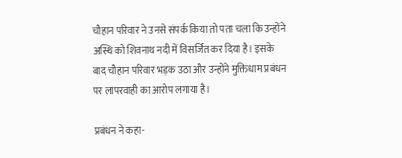चौहान परिवार ने उनसे संपर्क किया तो पता चला कि उन्होंने अस्थि को शिवनाथ नदी में विसर्जित कर दिया है। इसके बाद चौहान परिवार भड़क उठा और उन्होंने मुक्तिधाम प्रबंधन पर लापरवाही का आरोप लगाया है।

प्रबंधन ने कहा-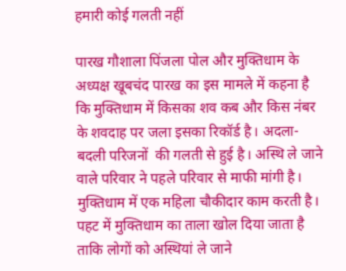हमारी कोई गलती नहीं

पारख गौशाला पिंजला पोल और मुक्तिधाम के अध्यक्ष खूबचंद पारख का इस मामले में कहना है कि मुक्तिधाम में किसका शव कब और किस नंबर के शवदाह पर जला इसका रिकॉर्ड है। अदला-बदली परिजनों  की गलती से हुई है। अस्थि ले जाने वाले परिवार ने पहले परिवार से माफी मांगी है। मुक्तिधाम में एक महिला चौकीदार काम करती है। पहट में मुक्तिधाम का ताला खोल दिया जाता है ताकि लोगों को अस्थियां ले जाने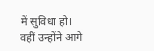में सुविधा हो। वहीं उन्होंने आगे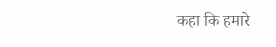कहा कि हमारे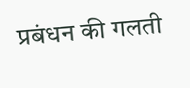प्रबंधन की गलती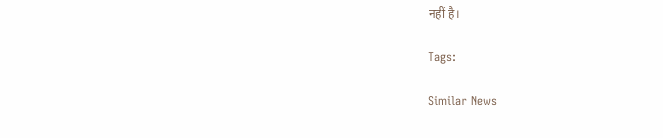नहीं है।

Tags:

Similar News